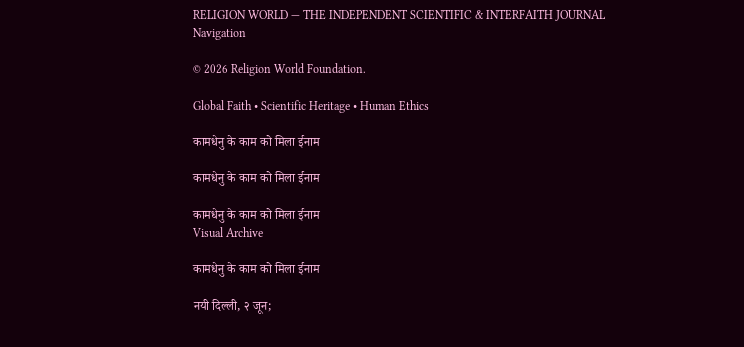RELIGION WORLD — THE INDEPENDENT SCIENTIFIC & INTERFAITH JOURNAL
Navigation

© 2026 Religion World Foundation.

Global Faith • Scientific Heritage • Human Ethics

कामधेनु के काम को मिला ईनाम

कामधेनु के काम को मिला ईनाम

कामधेनु के काम को मिला ईनाम
Visual Archive

कामधेनु के काम को मिला ईनाम

नयी दिल्ली, २ जून;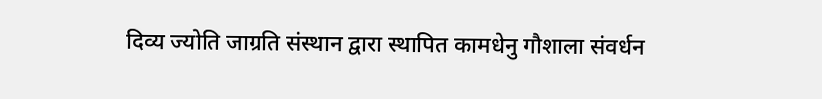दिव्य ज्योति जाग्रति संस्थान द्वारा स्थापित कामधेनु गौशाला संवर्धन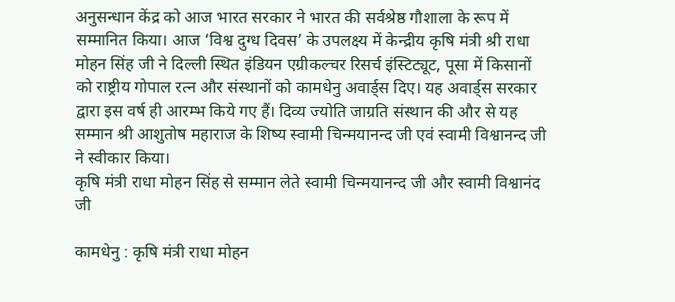अनुसन्धान केंद्र को आज भारत सरकार ने भारत की सर्वश्रेष्ठ गौशाला के रूप में सम्मानित किया। आज ‘विश्व दुग्ध दिवस’ के उपलक्ष्य में केन्द्रीय कृषि मंत्री श्री राधा मोहन सिंह जी ने दिल्ली स्थित इंडियन एग्रीकल्चर रिसर्च इंस्टिट्यूट, पूसा में किसानों को राष्ट्रीय गोपाल रत्न और संस्थानों को कामधेनु अवार्ड्स दिए। यह अवार्ड्स सरकार द्वारा इस वर्ष ही आरम्भ किये गए हैं। दिव्य ज्योति जाग्रति संस्थान की और से यह सम्मान श्री आशुतोष महाराज के शिष्य स्वामी चिन्मयानन्द जी एवं स्वामी विश्वानन्द जी ने स्वीकार किया।
कृषि मंत्री राधा मोहन सिंह से सम्मान लेते स्वामी चिन्मयानन्द जी और स्वामी विश्वानंद जी

कामधेनु : कृषि मंत्री राधा मोहन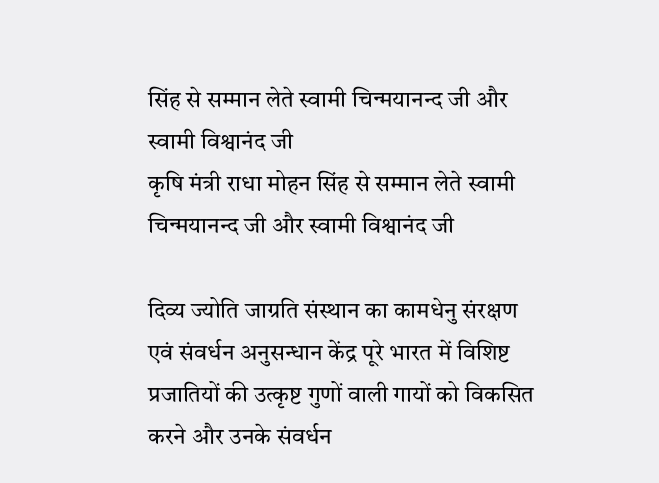सिंह से सम्मान लेते स्वामी चिन्मयानन्द जी और स्वामी विश्वानंद जी
कृषि मंत्री राधा मोहन सिंह से सम्मान लेते स्वामी चिन्मयानन्द जी और स्वामी विश्वानंद जी

दिव्य ज्योति जाग्रति संस्थान का कामधेनु संरक्षण एवं संवर्धन अनुसन्धान केंद्र पूरे भारत में विशिष्ट प्रजातियों की उत्कृष्ट गुणों वाली गायों को विकसित करने और उनके संवर्धन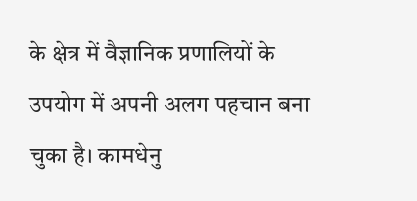के क्षेत्र में वैज्ञानिक प्रणालियों के उपयोग में अपनी अलग पहचान बना चुका है। कामधेनु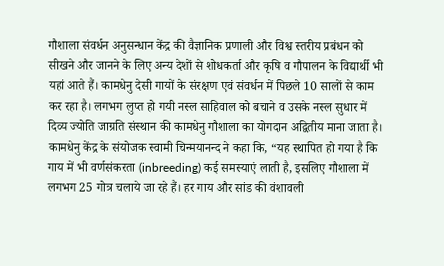गौशाला संवर्धन अनुसन्धान केंद्र की वैज्ञानिक प्रणाली और विश्व स्तरीय प्रबंधन को सीखने और जानने के लिए अन्य देशों से शोधकर्ता और कृषि व गौपालन के विद्यार्थी भी यहां आते हैं। कामधेनु देसी गायों के संरक्षण एवं संवर्धन में पिछले 10 सालों से काम कर रहा है। लगभग लुप्त हो गयी नस्ल साहिवाल को बचाने व उसके नस्ल सुधार में दिव्य ज्योति जाग्रति संस्थान की कामधेनु गौशाला का योगदान अद्वितीय माना जाता है।
कामधेनु केंद्र के संयोजक स्वामी चिन्मयानन्द ने कहा कि, “यह स्थापित हो गया है कि गाय में भी वर्णसंकरता (inbreeding) कई समस्याएं लाती है, इसलिए गौशाला में लगभग 25 गोत्र चलाये जा रहे हैं। हर गाय और सांड की वंशावली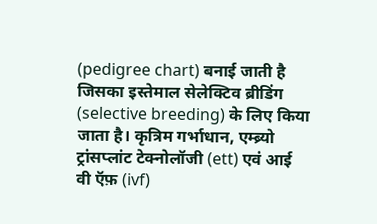(pedigree chart) बनाई जाती है जिसका इस्तेमाल सेलेक्टिव ब्रीडिंग (selective breeding) के लिए किया जाता है। कृत्रिम गर्भाधान, एम्ब्र्यो ट्रांसप्लांट टेक्नोलॉजी (ett) एवं आई वी ऍफ़ (ivf)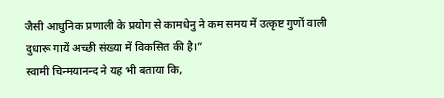जैसी आधुनिक प्रणाली के प्रयोग से कामधेनु ने कम समय में उत्कृष्ट गुणों वाली दुधारू गायें अच्छी संख्या में विकसित की है।”
स्वामी चिन्मयानन्द ने यह भी बताया कि,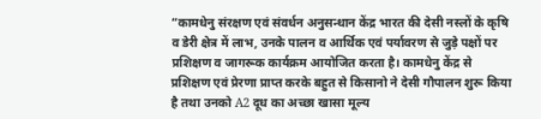“कामधेनु संरक्षण एवं संवर्धन अनुसन्धान केंद्र भारत की देसी नस्लों के कृषि व डेरी क्षेत्र में लाभ, उनके पालन व आर्थिक एवं पर्यावरण से जुड़े पक्षों पर प्रशिक्षण व जागरूक कार्यक्रम आयोजित करता है। कामधेनु केंद्र से प्रशिक्षण एवं प्रेरणा प्राप्त करके बहुत से किसानो ने देसी गौपालन शुरू किया है तथा उनको A2 दूध का अच्छा खासा मूल्य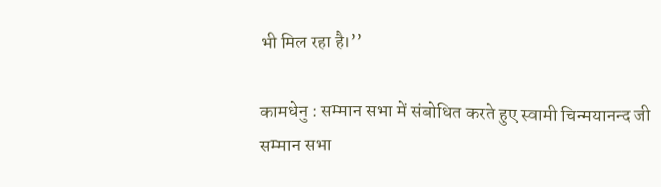भी मिल रहा है।’’

कामधेनु : सम्मान सभा में संबोधित करते हुए स्वामी चिन्मयानन्द जी
सम्मान सभा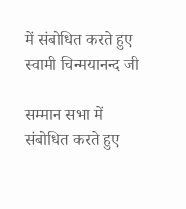में संबोधित करते हुए स्वामी चिन्मयानन्द जी

सम्मान सभा में संबोधित करते हुए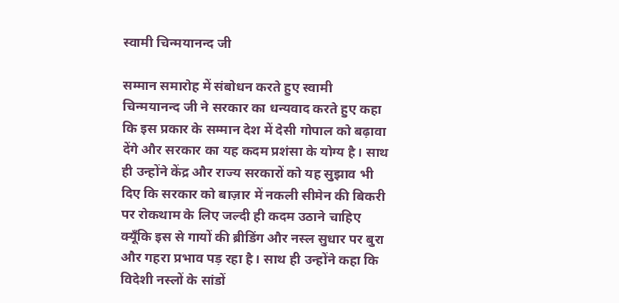स्वामी चिन्मयानन्द जी

सम्मान समारोह में संबोधन करते हुए स्वामी चिन्मयानन्द जी ने सरकार का धन्यवाद करते हुए कहा कि इस प्रकार के सम्मान देश में देसी गोपाल को बढ़ावा देंगे और सरकार का यह कदम प्रशंसा के योग्य है। साथ ही उन्होंने केंद्र और राज्य सरकारों को यह सुझाव भी दिए कि सरकार को बाज़ार में नकली सीमेन की बिकरी पर रोकथाम के लिए जल्दी ही कदम उठाने चाहिए क्यूँकि इस से गायों की ब्रीडिंग और नस्ल सुधार पर बुरा और गहरा प्रभाव पड़ रहा है। साथ ही उन्होंने कहा कि विदेशी नस्लों के सांडों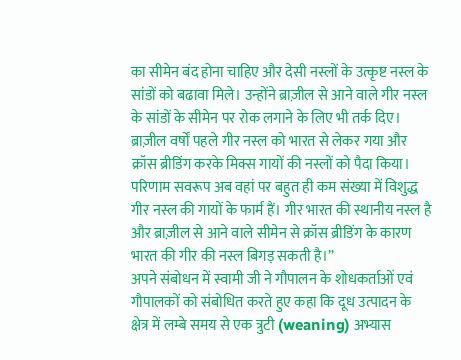का सीमेन बंद होना चाहिए और देसी नस्लों के उत्कृष्ट नस्ल के सांडों को बढावा मिले। उन्होंने ब्राज़ील से आने वाले गीर नस्ल के सांडों के सीमेन पर रोक लगाने के लिए भी तर्क दिए। ब्राज़ील वर्षों पहले गीर नस्ल को भारत से लेकर गया और क्रॉस ब्रीडिंग करके मिक्स गायों की नस्लों को पैदा किया। परिणाम सवरूप अब वहां पर बहुत ही कम संख्या में विशुद्ध गीर नस्ल की गायों के फार्म हैं। गीर भारत की स्थानीय नस्ल है और ब्राज़ील से आने वाले सीमेन से क्रॉस ब्रीडिंग के कारण भारत की गीर की नस्ल बिगड़ सकती है।”
अपने संबोधन में स्वामी जी ने गौपालन के शोधकर्ताओं एवं गौपालकों को संबोधित करते हुए कहा कि दूध उत्पादन के क्षेत्र में लम्बे समय से एक त्रुटी (weaning) अभ्यास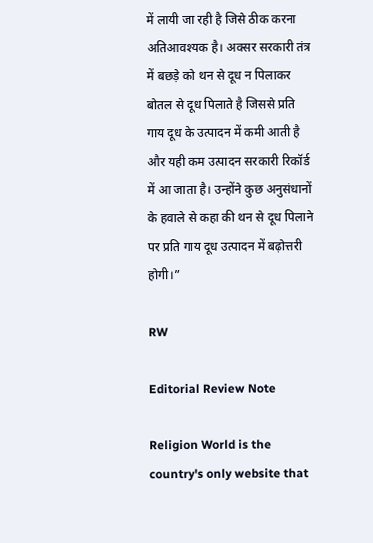में लायी जा रही है जिसे ठीक करना अतिआवश्यक है। अक्सर सरकारी तंत्र में बछड़े को थन से दूध न पिलाकर बोतल से दूध पिलाते है जिससे प्रति गाय दूध के उत्पादन में कमी आती है और यही कम उत्पादन सरकारी रिकॉर्ड में आ जाता है। उन्होंने कुछ अनुसंधानों के हवाले से कहा की थन से दूध पिलाने पर प्रति गाय दूध उत्पादन में बढ़ोत्तरी होगी।”

RW

Editorial Review Note

Religion World is the country's only website that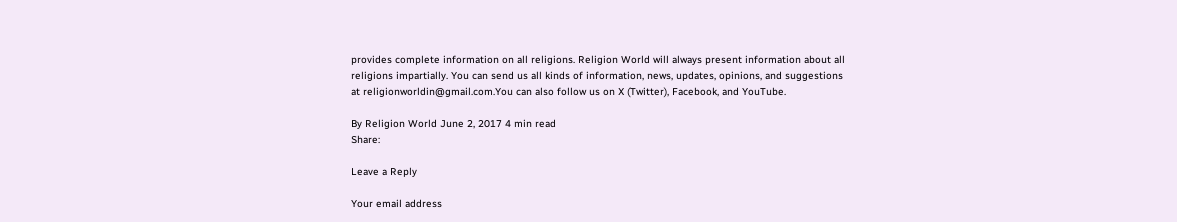provides complete information on all religions. Religion World will always present information about all religions impartially. You can send us all kinds of information, news, updates, opinions, and suggestions at religionworldin@gmail.com.You can also follow us on X (Twitter), Facebook, and YouTube.

By Religion World June 2, 2017 4 min read
Share:

Leave a Reply

Your email address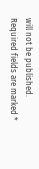will not be published. Required fields are marked *